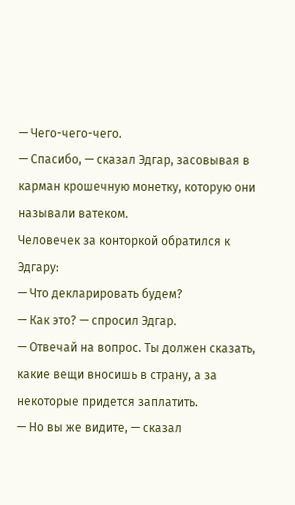— Чего-чего-чего.
— Спасибо, — сказал Эдгар, засовывая в карман крошечную монетку, которую они называли ватеком.
Человечек за конторкой обратился к Эдгару:
— Что декларировать будем?
— Как это? — спросил Эдгар.
— Отвечай на вопрос. Ты должен сказать, какие вещи вносишь в страну, а за некоторые придется заплатить.
— Но вы же видите, — сказал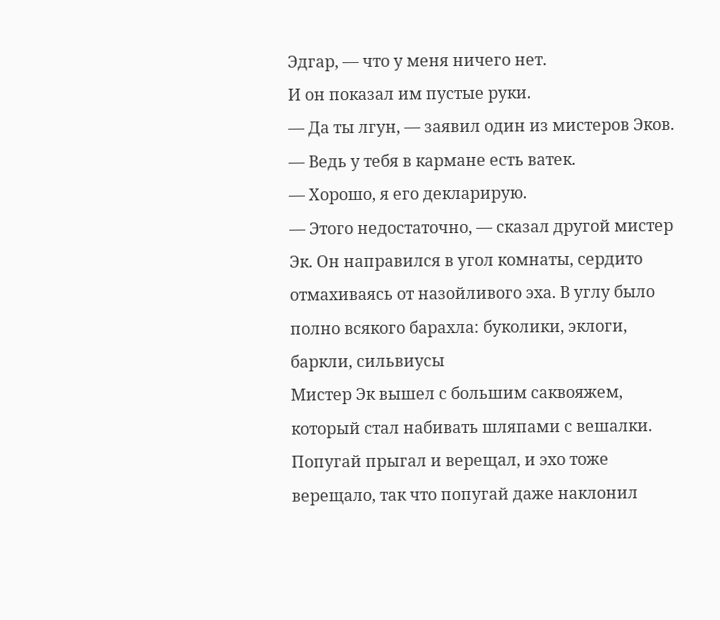Эдгар, — что у меня ничего нет.
И он показал им пустые руки.
— Да ты лгун, — заявил один из мистеров Эков. — Ведь у тебя в кармане есть ватек.
— Хорошо, я его декларирую.
— Этого недостаточно, — сказал другой мистер Эк. Он направился в угол комнаты, сердито отмахиваясь от назойливого эха. В углу было полно всякого барахла: буколики, эклоги, баркли, сильвиусы
Мистер Эк вышел с большим саквояжем, который стал набивать шляпами с вешалки. Попугай прыгал и верещал, и эхо тоже верещало, так что попугай даже наклонил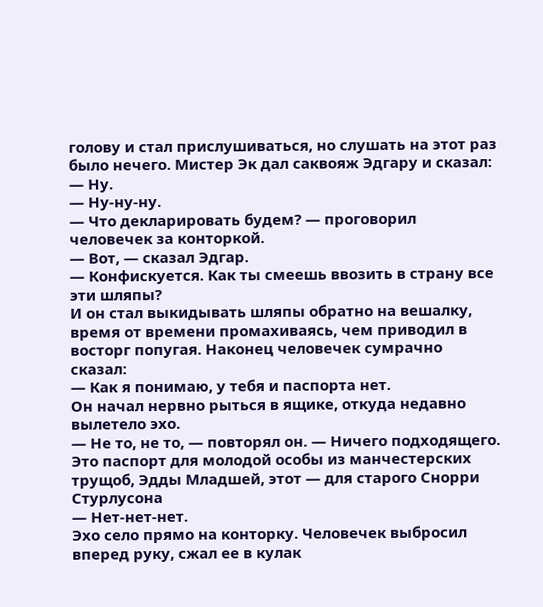голову и стал прислушиваться, но слушать на этот раз было нечего. Мистер Эк дал саквояж Эдгару и сказал:
— Ну.
— Ну-ну-ну.
— Что декларировать будем? — проговорил человечек за конторкой.
— Вот, — сказал Эдгар.
— Конфискуется. Как ты смеешь ввозить в страну все эти шляпы?
И он стал выкидывать шляпы обратно на вешалку, время от времени промахиваясь, чем приводил в восторг попугая. Наконец человечек сумрачно сказал:
— Как я понимаю, у тебя и паспорта нет.
Он начал нервно рыться в ящике, откуда недавно вылетело эхо.
— Не то, не то, — повторял он. — Ничего подходящего. Это паспорт для молодой особы из манчестерских трущоб, Эдды Младшей, этот — для старого Снорри Стурлусона
— Нет-нет-нет.
Эхо село прямо на конторку. Человечек выбросил вперед руку, сжал ее в кулак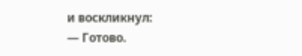и воскликнул:
— Готово.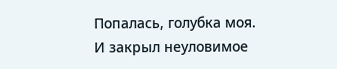Попалась, голубка моя.
И закрыл неуловимое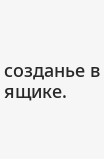созданье в ящике.